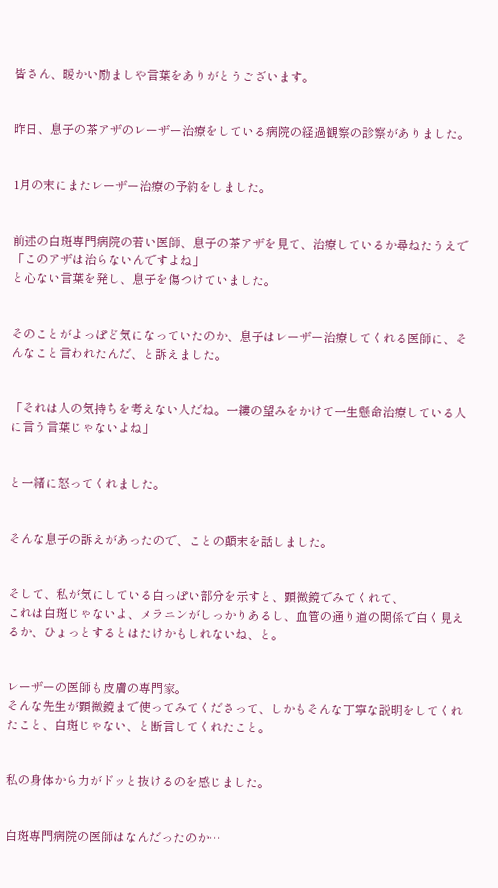皆さん、暖かい励ましや言葉をありがとうございます。


昨日、息子の茶アザのレーザー治療をしている病院の経過観察の診察がありました。


1月の末にまたレーザー治療の予約をしました。


前述の白斑専門病院の若い医師、息子の茶アザを見て、治療しているか尋ねたうえで「このアザは治らないんですよね」
と心ない言葉を発し、息子を傷つけていました。


そのことがよっぽど気になっていたのか、息子はレーザー治療してくれる医師に、そんなこと言われたんだ、と訴えました。


「それは人の気持ちを考えない人だね。一縷の望みをかけて一生懸命治療している人に言う言葉じゃないよね」


と一緒に怒ってくれました。


そんな息子の訴えがあったので、ことの顛末を話しました。


そして、私が気にしている白っぽい部分を示すと、顕微鏡でみてくれて、
これは白斑じゃないよ、メラニンがしっかりあるし、血管の通り道の関係で白く見えるか、ひょっとするとはたけかもしれないね、と。


レーザーの医師も皮膚の専門家。
そんな先生が顕微鏡まで使ってみてくださって、しかもそんな丁寧な説明をしてくれたこと、白斑じゃない、と断言してくれたこと。


私の身体から力がドッと抜けるのを感じました。


白斑専門病院の医師はなんだったのか…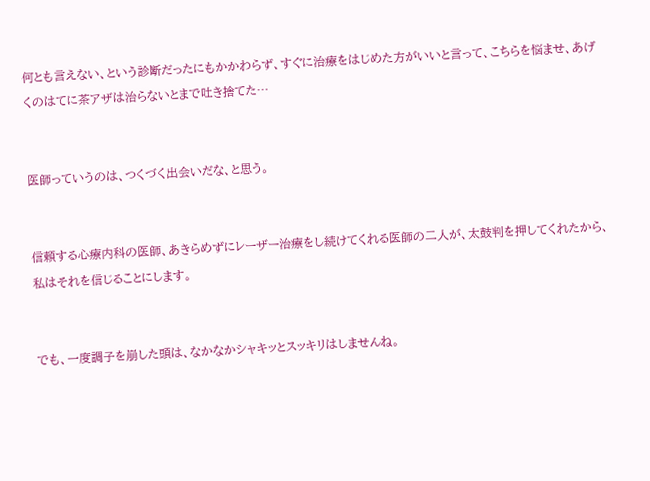何とも言えない、という診断だったにもかかわらず、すぐに治療をはじめた方がいいと言って、こちらを悩ませ、あげくのはてに茶アザは治らないとまで吐き捨てた…


医師っていうのは、つくづく出会いだな、と思う。


信頼する心療内科の医師、あきらめずにレーザー治療をし続けてくれる医師の二人が、太鼓判を押してくれたから、私はそれを信じることにします。


でも、一度調子を崩した頭は、なかなかシャキッとスッキリはしませんね。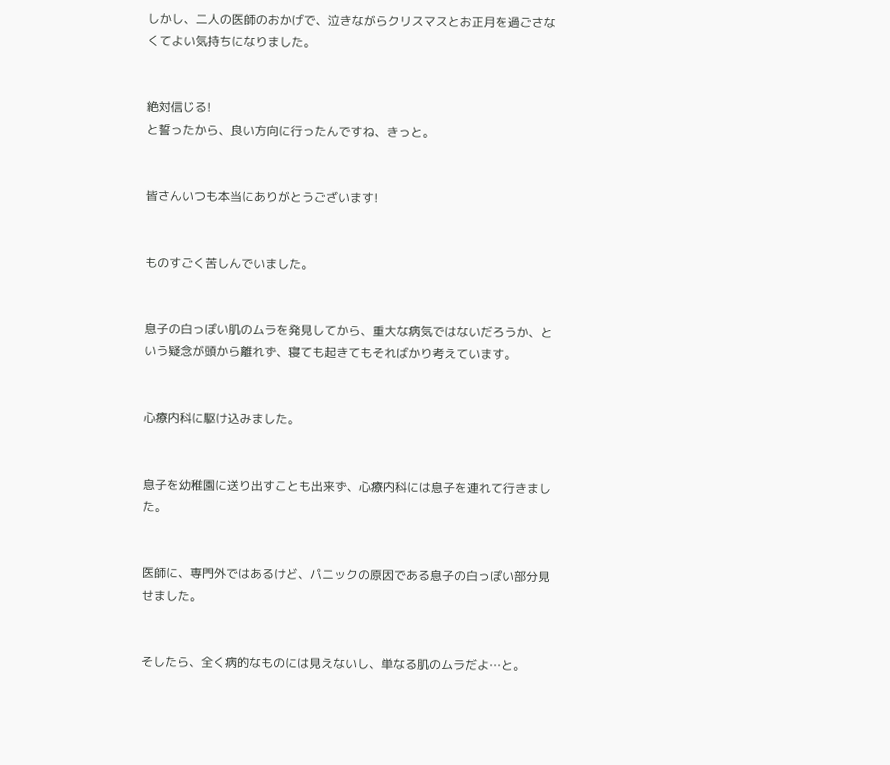しかし、二人の医師のおかげで、泣きながらクリスマスとお正月を過ごさなくてよい気持ちになりました。


絶対信じる!
と誓ったから、良い方向に行ったんですね、きっと。


皆さんいつも本当にありがとうございます!


ものすごく苦しんでいました。


息子の白っぽい肌のムラを発見してから、重大な病気ではないだろうか、という疑念が頭から離れず、寝ても起きてもそればかり考えています。


心療内科に駆け込みました。


息子を幼稚園に送り出すことも出来ず、心療内科には息子を連れて行きました。


医師に、専門外ではあるけど、パニックの原因である息子の白っぽい部分見せました。


そしたら、全く病的なものには見えないし、単なる肌のムラだよ…と。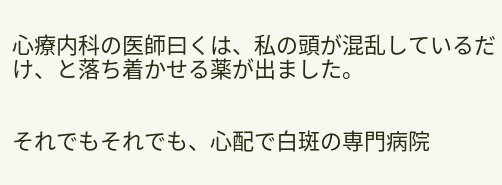心療内科の医師曰くは、私の頭が混乱しているだけ、と落ち着かせる薬が出ました。


それでもそれでも、心配で白斑の専門病院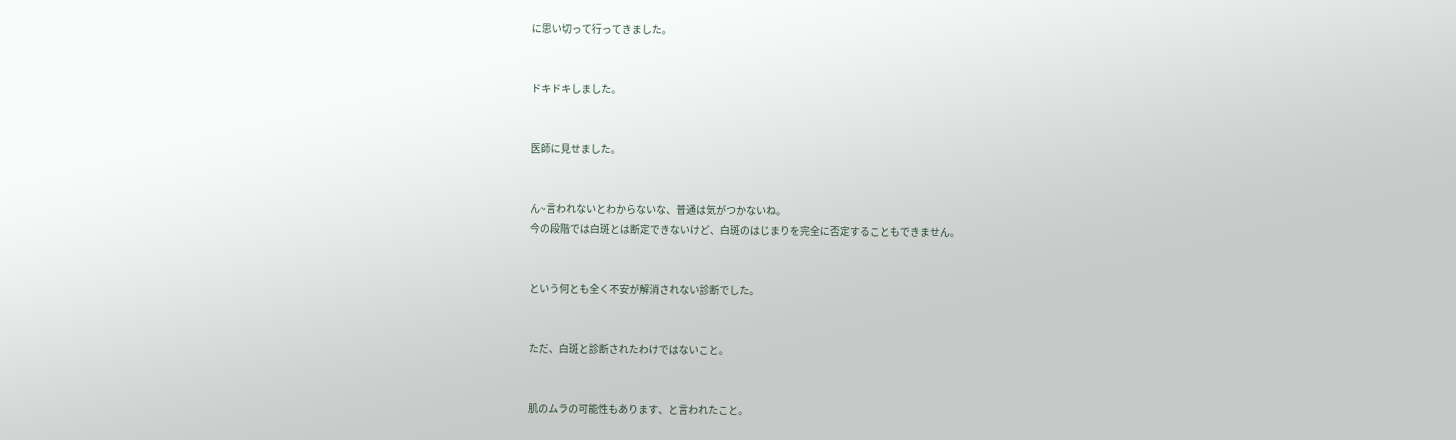に思い切って行ってきました。


ドキドキしました。


医師に見せました。


ん~言われないとわからないな、普通は気がつかないね。
今の段階では白斑とは断定できないけど、白斑のはじまりを完全に否定することもできません。


という何とも全く不安が解消されない診断でした。


ただ、白斑と診断されたわけではないこと。


肌のムラの可能性もあります、と言われたこと。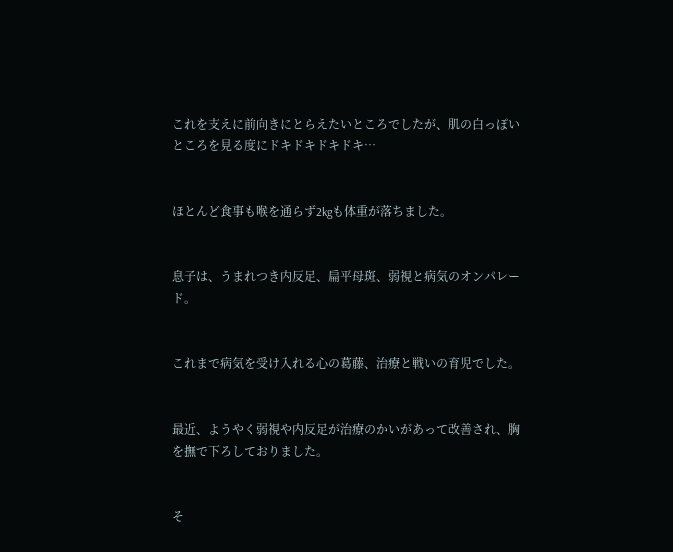これを支えに前向きにとらえたいところでしたが、肌の白っぽいところを見る度にドキドキドキドキ…


ほとんど食事も喉を通らず2kgも体重が落ちました。


息子は、うまれつき内反足、扁平母斑、弱視と病気のオンパレード。


これまで病気を受け入れる心の葛藤、治療と戦いの育児でした。


最近、ようやく弱視や内反足が治療のかいがあって改善され、胸を撫で下ろしておりました。


そ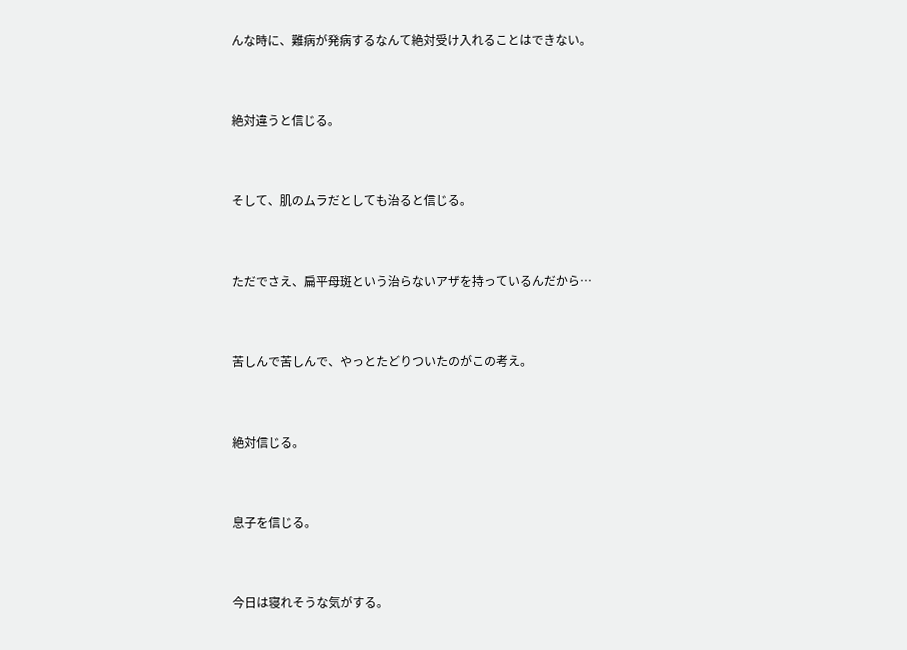んな時に、難病が発病するなんて絶対受け入れることはできない。


絶対違うと信じる。


そして、肌のムラだとしても治ると信じる。


ただでさえ、扁平母斑という治らないアザを持っているんだから…


苦しんで苦しんで、やっとたどりついたのがこの考え。


絶対信じる。


息子を信じる。


今日は寝れそうな気がする。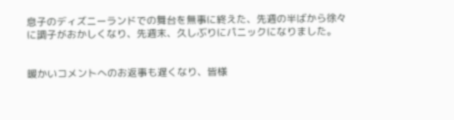息子のディズニーランドでの舞台を無事に終えた、先週の半ばから徐々に調子がおかしくなり、先週末、久しぶりにパニックになりました。


暖かいコメントへのお返事も遅くなり、皆様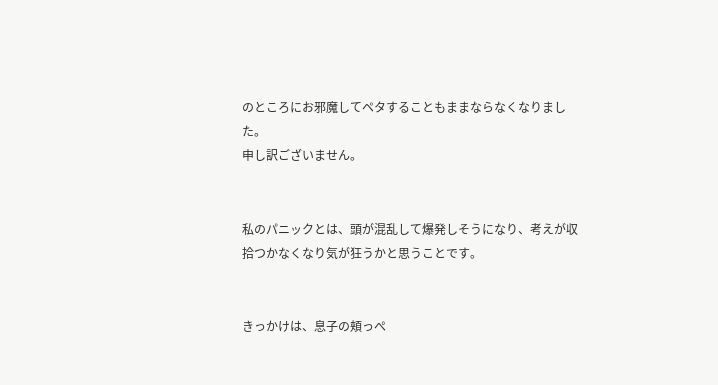のところにお邪魔してペタすることもままならなくなりました。
申し訳ございません。


私のパニックとは、頭が混乱して爆発しそうになり、考えが収拾つかなくなり気が狂うかと思うことです。


きっかけは、息子の頬っぺ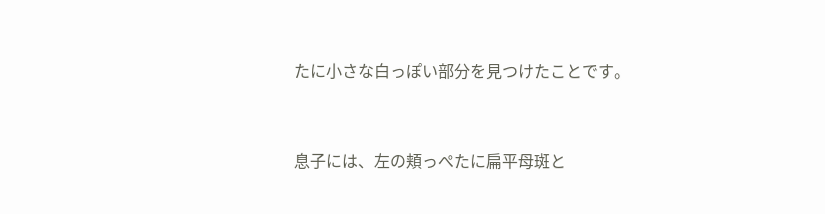たに小さな白っぽい部分を見つけたことです。


息子には、左の頬っぺたに扁平母斑と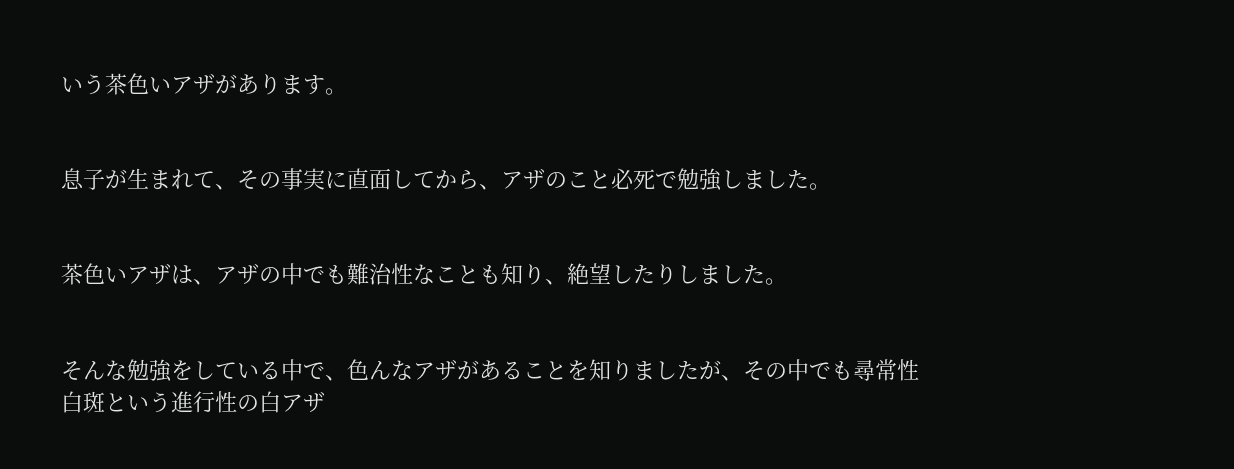いう茶色いアザがあります。


息子が生まれて、その事実に直面してから、アザのこと必死で勉強しました。


茶色いアザは、アザの中でも難治性なことも知り、絶望したりしました。


そんな勉強をしている中で、色んなアザがあることを知りましたが、その中でも尋常性白斑という進行性の白アザ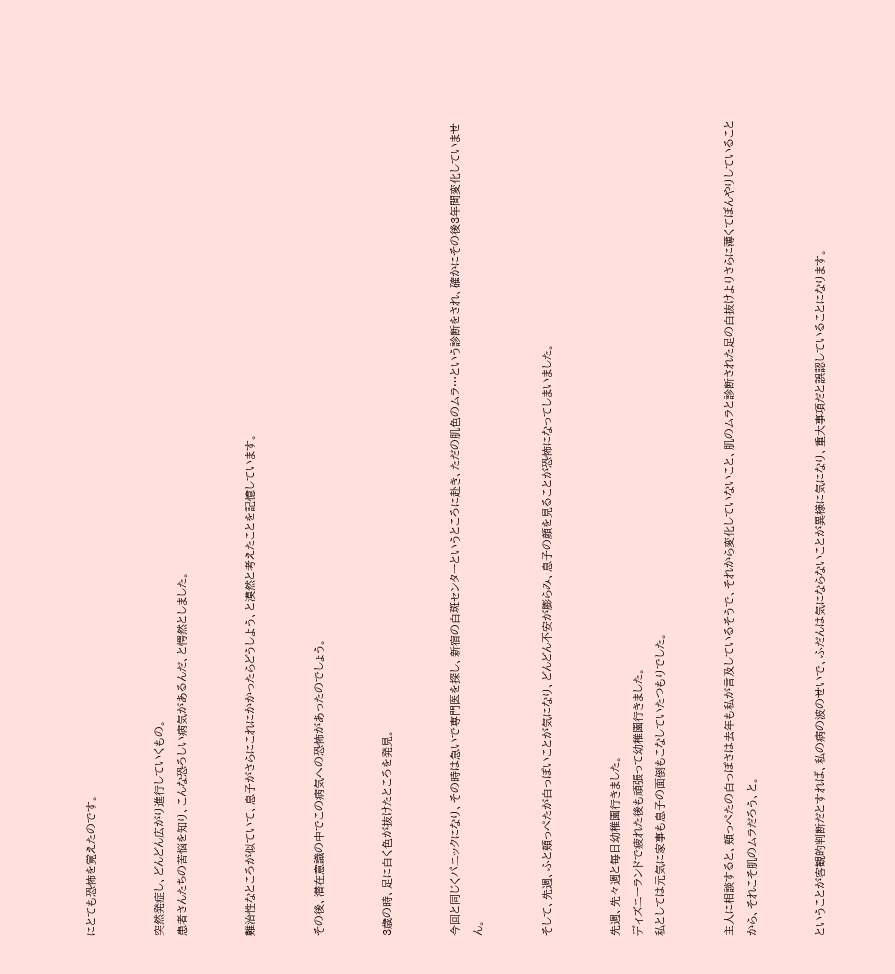にとても恐怖を覚えたのです。


突然発症し、どんどん広がり進行していくもの。
患者さんたちの苦悩を知り、こんな恐ろしい病気があるんだ、と愕然としました。


難治性なところが似ていて、息子がさらにこれにかかったらどうしよう、と漠然と考えたことを記憶しています。


その後、潜在意識の中でこの病気への恐怖があったのでしょう。


3歳の時、足に白く色が抜けたところを発見。


今回と同じくパニックになり、その時は急いで専門医を探し、新宿の白斑センターというところに赴き、ただの肌色のムラ…という診断をされ、確かにその後3年間変化していません。


そして、先週、ふと頬っぺたが白っぽいことが気になり、どんどん不安が膨らみ、息子の顔を見ることが恐怖になってしまいました。


先週、先々週と毎日幼稚園行きました。
ディズニーランドで疲れた後も頑張って幼稚園行きました。
私としては元気に家事も息子の面倒もこなしていたつもりでした。


主人に相談すると、頬っぺたの白っぽさは去年も私が言及しているそうで、それから変化していないこと、肌のムラと診断された足の白抜けよりさらに薄くてぼんやりしていることから、それこそ肌のムラだろう、と。


ということが客観的判断だとすれば、私の病の波のせいで、ふだんは気にならないことが異様に気になり、重大事項だと誤認していることになります。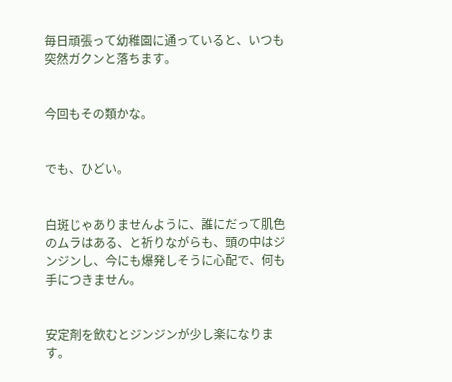毎日頑張って幼稚園に通っていると、いつも突然ガクンと落ちます。


今回もその類かな。


でも、ひどい。


白斑じゃありませんように、誰にだって肌色のムラはある、と祈りながらも、頭の中はジンジンし、今にも爆発しそうに心配で、何も手につきません。


安定剤を飲むとジンジンが少し楽になります。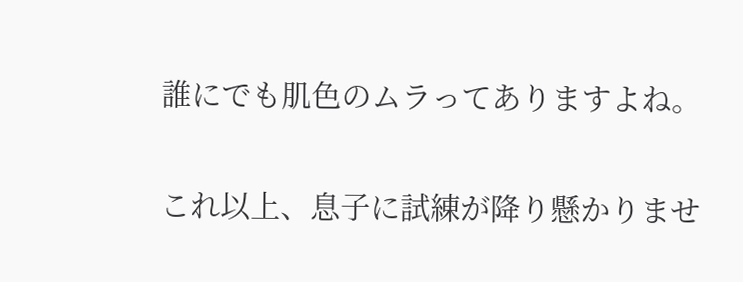誰にでも肌色のムラってありますよね。


これ以上、息子に試練が降り懸かりませ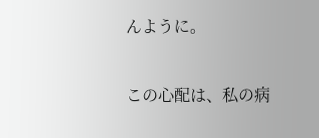んように。


この心配は、私の病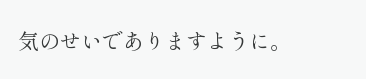気のせいでありますように。